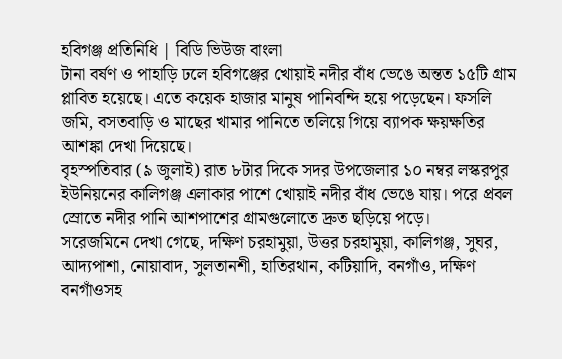হবিগঞ্জ প্রতিনিধি | বিডি ভিউজ বাংলা
টানা বর্ষণ ও পাহাড়ি ঢলে হবিগঞ্জের খোয়াই নদীর বাঁধ ভেঙে অন্তত ১৫টি গ্রাম প্লাবিত হয়েছে। এতে কয়েক হাজার মানুষ পানিবন্দি হয়ে পড়েছেন। ফসলি জমি, বসতবাড়ি ও মাছের খামার পানিতে তলিয়ে গিয়ে ব্যাপক ক্ষয়ক্ষতির আশঙ্কা দেখা দিয়েছে।
বৃহস্পতিবার (৯ জুলাই) রাত ৮টার দিকে সদর উপজেলার ১০ নম্বর লস্করপুর ইউনিয়নের কালিগঞ্জ এলাকার পাশে খোয়াই নদীর বাঁধ ভেঙে যায়। পরে প্রবল স্রোতে নদীর পানি আশপাশের গ্রামগুলোতে দ্রুত ছড়িয়ে পড়ে।
সরেজমিনে দেখা গেছে, দক্ষিণ চরহামুয়া, উত্তর চরহামুয়া, কালিগঞ্জ, সুঘর, আদ্যপাশা, নোয়াবাদ, সুলতানশী, হাতিরথান, কটিয়াদি, বনগাঁও, দক্ষিণ বনগাঁওসহ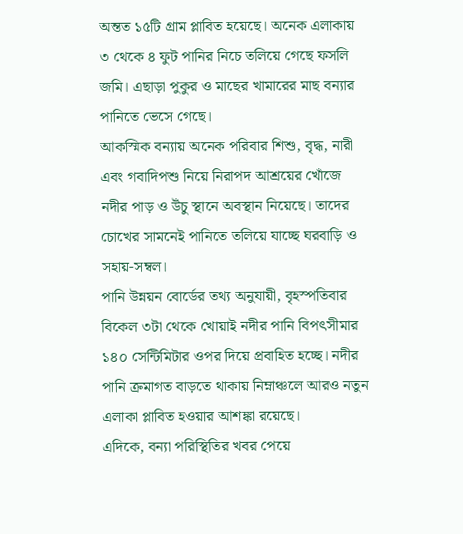অন্তত ১৫টি গ্রাম প্লাবিত হয়েছে। অনেক এলাকায় ৩ থেকে ৪ ফুট পানির নিচে তলিয়ে গেছে ফসলি জমি। এছাড়া পুকুর ও মাছের খামারের মাছ বন্যার পানিতে ভেসে গেছে।
আকস্মিক বন্যায় অনেক পরিবার শিশু, বৃদ্ধ, নারী এবং গবাদিপশু নিয়ে নিরাপদ আশ্রয়ের খোঁজে নদীর পাড় ও উঁচু স্থানে অবস্থান নিয়েছে। তাদের চোখের সামনেই পানিতে তলিয়ে যাচ্ছে ঘরবাড়ি ও সহায়-সম্বল।
পানি উন্নয়ন বোর্ডের তথ্য অনুযায়ী, বৃহস্পতিবার বিকেল ৩টা থেকে খোয়াই নদীর পানি বিপৎসীমার ১৪০ সেন্টিমিটার ওপর দিয়ে প্রবাহিত হচ্ছে। নদীর পানি ক্রমাগত বাড়তে থাকায় নিম্নাঞ্চলে আরও নতুন এলাকা প্লাবিত হওয়ার আশঙ্কা রয়েছে।
এদিকে, বন্যা পরিস্থিতির খবর পেয়ে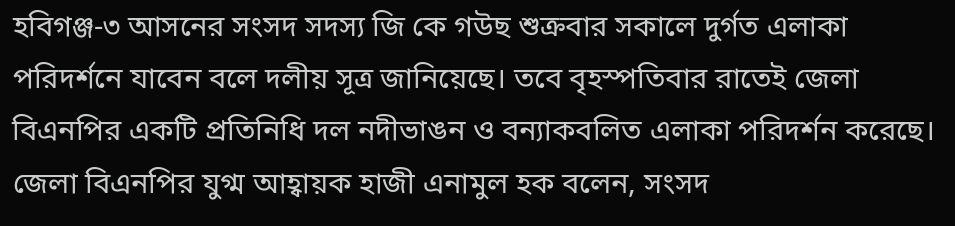হবিগঞ্জ-৩ আসনের সংসদ সদস্য জি কে গউছ শুক্রবার সকালে দুর্গত এলাকা পরিদর্শনে যাবেন বলে দলীয় সূত্র জানিয়েছে। তবে বৃহস্পতিবার রাতেই জেলা বিএনপির একটি প্রতিনিধি দল নদীভাঙন ও বন্যাকবলিত এলাকা পরিদর্শন করেছে।
জেলা বিএনপির যুগ্ম আহ্বায়ক হাজী এনামুল হক বলেন, সংসদ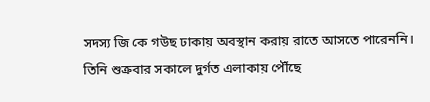সদস্য জি কে গউছ ঢাকায় অবস্থান করায় রাতে আসতে পারেননি। তিনি শুক্রবার সকালে দুর্গত এলাকায় পৌঁছে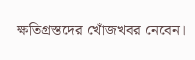ক্ষতিগ্রস্তদের খোঁজখবর নেবেন।